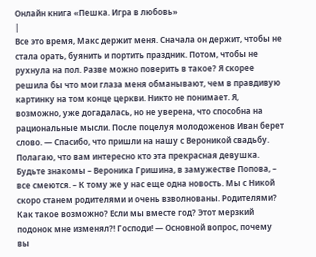Онлайн книга «Пешка. Игра в любовь»
|
Все это время, Макс держит меня. Сначала он держит, чтобы не стала орать, буянить и портить праздник. Потом, чтобы не рухнула на пол. Разве можно поверить в такое? Я скорее решила бы что мои глаза меня обманывают, чем в правдивую картинку на том конце церкви. Никто не понимает. Я, возможно, уже догадалась, но не уверена, что способна на рациональные мысли. После поцелуя молодоженов Иван берет слово. — Спасибо, что пришли на нашу с Вероникой свадьбу. Полагаю, что вам интересно кто эта прекрасная девушка. Будьте знакомы – Вероника Гришина, в замужестве Попова, – все смеются. – К тому же у нас еще одна новость. Мы с Никой скоро станем родителями и очень взволнованы. Родителями? Как такое возможно? Если мы вместе год? Этот мерзкий подонок мне изменял?! Господи! — Основной вопрос, почему вы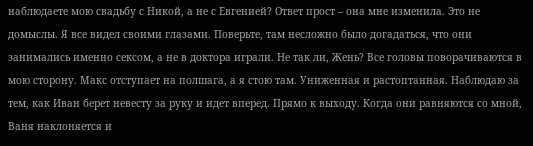наблюдаете мою свадьбу с Никой, а не с Евгенией? Ответ прост – она мне изменила. Это не домыслы. Я все видел своими глазами. Поверьте, там несложно было догадаться, что они занимались именно сексом, а не в доктора играли. Не так ли, Жень? Все головы поворачиваются в мою сторону. Макс отступает на полшага, а я стою там. Униженная и растоптанная. Наблюдаю за тем, как Иван берет невесту за руку и идет вперед. Прямо к выходу. Когда они равняются со мной, Ваня наклоняется и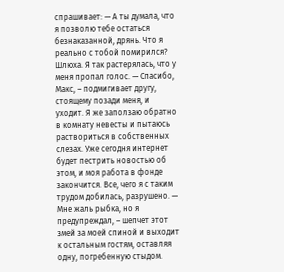спрашивает: — А ты думала, что я позволю тебе остаться безнаказанной, дрянь. Что я реально с тобой помирился? Шлюха. Я так растерялась, что у меня пропал голос. — Спасибо, Макс, – подмигивает другу, стоящему позади меня, и уходит. Я же заползаю обратно в комнату невесты и пытаюсь раствориться в собственных слезах. Уже сегодня интернет будет пестрить новостью об этом, и моя работа в фонде закончится. Все, чего я с таким трудом добилась, разрушено. — Мне жаль рыбка, но я предупреждал, – шепчет этот змей за моей спиной и выходит к остальным гостям, оставляя одну, погребенную стыдом.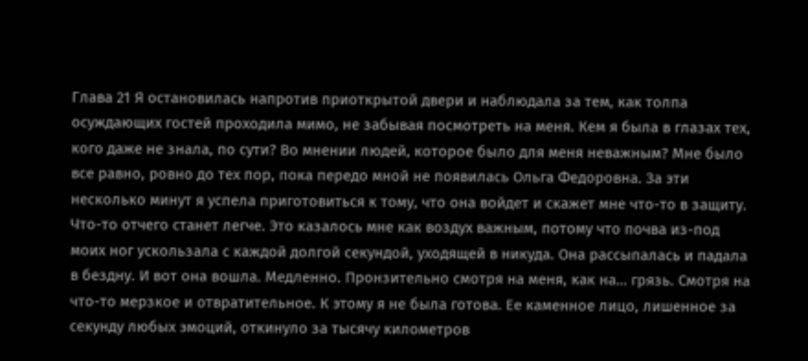Глава 21 Я остановилась напротив приоткрытой двери и наблюдала за тем, как толпа осуждающих гостей проходила мимо, не забывая посмотреть на меня. Кем я была в глазах тех, кого даже не знала, по сути? Во мнении людей, которое было для меня неважным? Мне было все равно, ровно до тех пор, пока передо мной не появилась Ольга Федоровна. За эти несколько минут я успела приготовиться к тому, что она войдет и скажет мне что-то в защиту. Что-то отчего станет легче. Это казалось мне как воздух важным, потому что почва из-под моих ног ускользала с каждой долгой секундой, уходящей в никуда. Она рассыпалась и падала в бездну. И вот она вошла. Медленно. Пронзительно смотря на меня, как на… грязь. Смотря на что-то мерзкое и отвратительное. К этому я не была готова. Ее каменное лицо, лишенное за секунду любых эмоций, откинуло за тысячу километров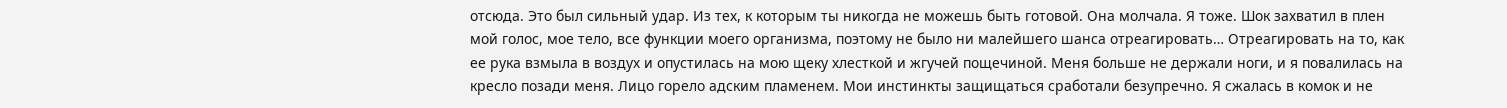отсюда. Это был сильный удар. Из тех, к которым ты никогда не можешь быть готовой. Она молчала. Я тоже. Шок захватил в плен мой голос, мое тело, все функции моего организма, поэтому не было ни малейшего шанса отреагировать… Отреагировать на то, как ее рука взмыла в воздух и опустилась на мою щеку хлесткой и жгучей пощечиной. Меня больше не держали ноги, и я повалилась на кресло позади меня. Лицо горело адским пламенем. Мои инстинкты защищаться сработали безупречно. Я сжалась в комок и не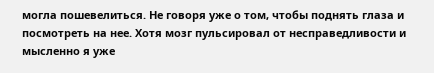могла пошевелиться. Не говоря уже о том, чтобы поднять глаза и посмотреть на нее. Хотя мозг пульсировал от несправедливости и мысленно я уже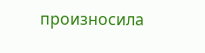произносила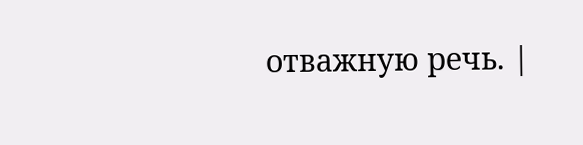отважную речь. |